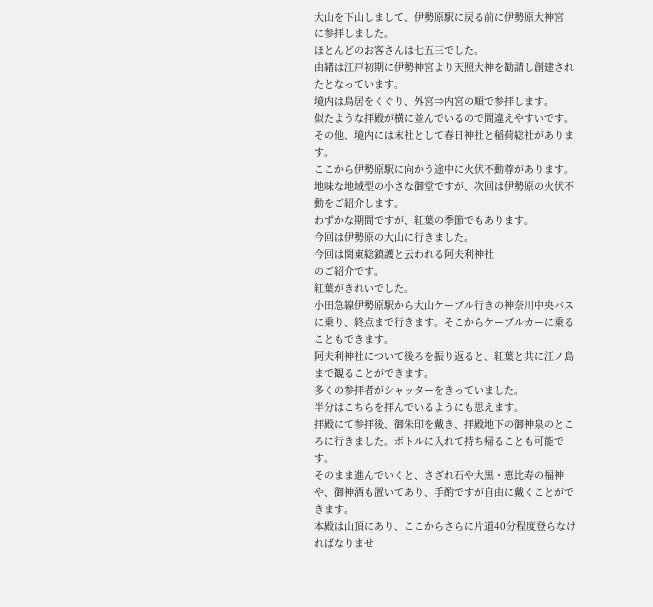大山を下山しまして、伊勢原駅に戻る前に伊勢原大神宮
に参拝しました。
ほとんどのお客さんは七五三でした。
由緒は江戸初期に伊勢神宮より天照大神を勧請し創建されたとなっています。
境内は鳥居をくぐり、外宮⇒内宮の順で参拝します。
似たような拝殿が横に並んでいるので間違えやすいです。
その他、境内には末社として春日神社と稲荷総社があります。
ここから伊勢原駅に向かう途中に火伏不動尊があります。地味な地域型の小さな御堂ですが、次回は伊勢原の火伏不動をご紹介します。
わずかな期間ですが、紅葉の季節でもあります。
今回は伊勢原の大山に行きました。
今回は関東総鎮護と云われる阿夫利神社
のご紹介です。
紅葉がきれいでした。
小田急線伊勢原駅から大山ケーブル行きの神奈川中央バスに乗り、終点まで行きます。そこからケーブルカーに乗ることもできます。
阿夫利神社について後ろを振り返ると、紅葉と共に江ノ島まで観ることができます。
多くの参拝者がシャッターをきっていました。
半分はこちらを拝んでいるようにも思えます。
拝殿にて参拝後、御朱印を戴き、拝殿地下の御神泉のところに行きました。ボトルに入れて持ち帰ることも可能です。
そのまま進んでいくと、さざれ石や大黒・恵比寿の福神や、御神酒も置いてあり、手酌ですが自由に戴くことができます。
本殿は山頂にあり、ここからさらに片道40分程度登らなければなりませ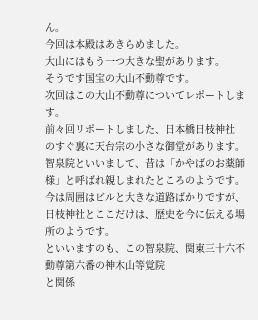ん。
今回は本殿はあきらめました。
大山にはもう一つ大きな聖があります。
そうです国宝の大山不動尊です。
次回はこの大山不動尊についてレポートします。
前々回リポートしました、日本橋日枝神社
のすぐ裏に天台宗の小さな御堂があります。
智泉院といいまして、昔は「かやばのお薬師様」と呼ばれ親しまれたところのようです。
今は周囲はビルと大きな道路ばかりですが、日枝神社とここだけは、歴史を今に伝える場所のようです。
といいますのも、この智泉院、関東三十六不動尊第六番の神木山等覚院
と関係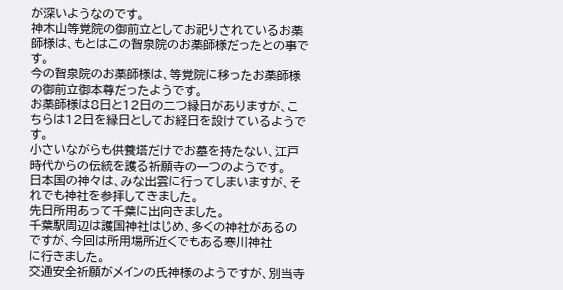が深いようなのです。
神木山等覚院の御前立としてお祀りされているお薬師様は、もとはこの智泉院のお薬師様だったとの事です。
今の智泉院のお薬師様は、等覚院に移ったお薬師様の御前立御本尊だったようです。
お薬師様は8日と12日の二つ縁日がありますが、こちらは12日を縁日としてお経日を設けているようです。
小さいながらも供養塔だけでお墓を持たない、江戸時代からの伝統を護る祈願寺の一つのようです。
日本国の神々は、みな出雲に行ってしまいますが、それでも神社を参拝してきました。
先日所用あって千葉に出向きました。
千葉駅周辺は護国神社はじめ、多くの神社があるのですが、今回は所用場所近くでもある寒川神社
に行きました。
交通安全祈願がメインの氏神様のようですが、別当寺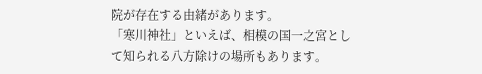院が存在する由緒があります。
「寒川神社」といえば、相模の国一之宮として知られる八方除けの場所もあります。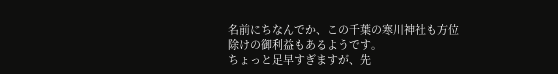名前にちなんでか、この千葉の寒川神社も方位除けの御利益もあるようです。
ちょっと足早すぎますが、先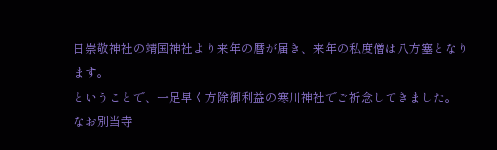日崇敬神社の靖国神社より来年の暦が届き、来年の私度僧は八方塞となります。
ということで、一足早く方除御利益の寒川神社でご祈念してきました。
なお別当寺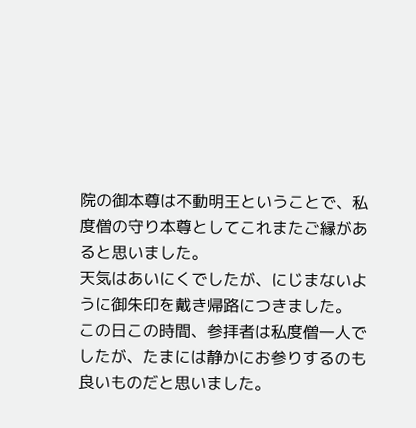院の御本尊は不動明王ということで、私度僧の守り本尊としてこれまたご縁があると思いました。
天気はあいにくでしたが、にじまないように御朱印を戴き帰路につきました。
この日この時間、参拝者は私度僧一人でしたが、たまには静かにお参りするのも良いものだと思いました。